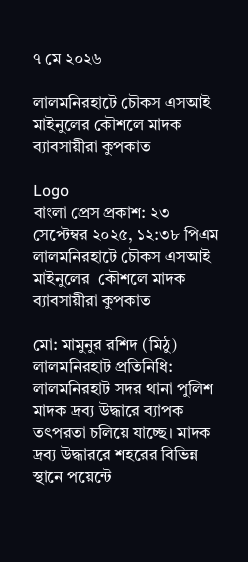৭ মে ২০২৬

লালমনিরহাটে চৌকস এসআই মাইনুলের কৌশলে মাদক ব্যাবসায়ীরা কুপকাত

Logo
বাংলা প্রেস প্রকাশ: ২৩ সেপ্টেম্বর ২০২৫, ১২:৩৮ পিএম
লালমনিরহাটে চৌকস এসআই মাইনুলের  কৌশলে মাদক ব্যাবসায়ীরা কুপকাত

মো: মামুনুর রশিদ (মিঠু) লালমনিরহাট প্রতিনিধি: লালমনিরহাট সদর থানা পুলিশ মাদক দ্রব্য উদ্ধারে ব্যাপক তৎপরতা চলিয়ে যাচ্ছে। মাদক দ্রব্য উদ্ধাররে শহরের বিভিন্ন স্থানে পয়েন্টে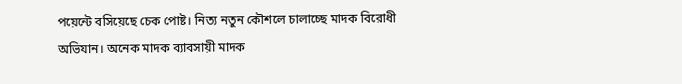পয়েন্টে বসিয়েছে চেক পোষ্ট। নিত্য নতুন কৌশলে চালাচ্ছে মাদক বিরোধী অভিযান। অনেক মাদক ব্যাবসায়ী মাদক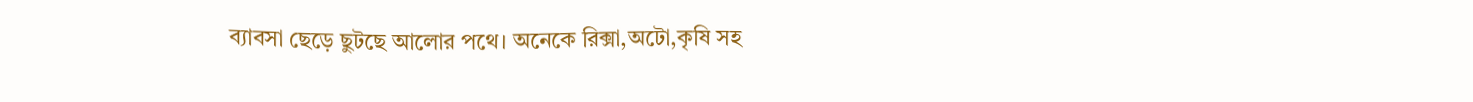ব্যাবসা ছেড়ে ছুটছে আলোর পথে। অনেকে রিক্সা,অটো,কৃষি সহ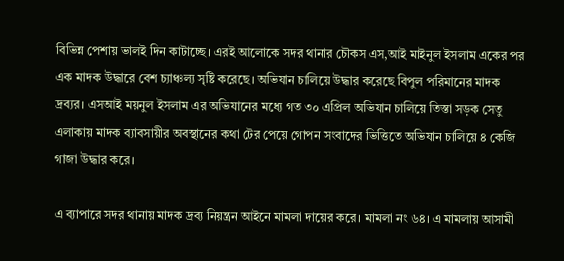বিভিন্ন পেশায় ভালই দিন কাটাচ্ছে। এরই আলোকে সদর থানার চৌকস এস,আই মাইনুল ইসলাম একের পর এক মাদক উদ্ধারে বেশ চ্যাঞ্চল্য সৃষ্টি করেছে। অভিযান চালিয়ে উদ্ধার করেছে বিপুল পরিমানের মাদক দ্রব্যর। এসআই ময়নুল ইসলাম এর অভিযানের মধ্যে গত ৩০ এপ্রিল অভিযান চালিয়ে তিস্তা সড়ক সেতু এলাকায় মাদক ব্যাবসায়ীর অবস্থানের কথা টের পেয়ে গোপন সংবাদের ভিত্তিতে অভিযান চালিয়ে ৪ কেজি গাজা উদ্ধার করে।

এ ব্যাপারে সদর থানায় মাদক দ্রব্য নিয়ন্ত্রন আইনে মামলা দায়ের করে। মামলা নং ৬৪। এ মামলায় আসামী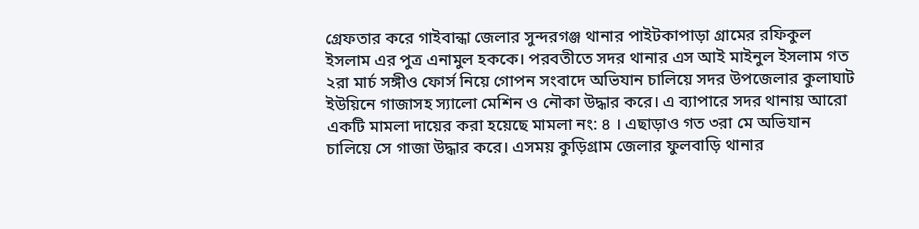গ্রেফতার করে গাইবান্ধা জেলার সুন্দরগঞ্জ থানার পাইটকাপাড়া গ্রামের রফিকুল ইসলাম এর পুত্র এনামুল হককে। পরবতীতে সদর থানার এস আই মাইনুল ইসলাম গত ২রা মার্চ সঙ্গীও ফোর্স নিয়ে গোপন সংবাদে অভিযান চালিয়ে সদর উপজেলার কুলাঘাট ইউয়িনে গাজাসহ স্যালো মেশিন ও নৌকা উদ্ধার করে। এ ব্যাপারে সদর থানায় আরো একটি মামলা দায়ের করা হয়েছে মামলা নং: ৪ । এছাড়াও গত ৩রা মে অভিযান চালিয়ে সে গাজা উদ্ধার করে। এসময় কুড়িগ্রাম জেলার ফুলবাড়ি থানার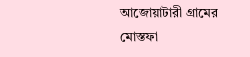আজোয়াটারী গ্রামের মোস্তফা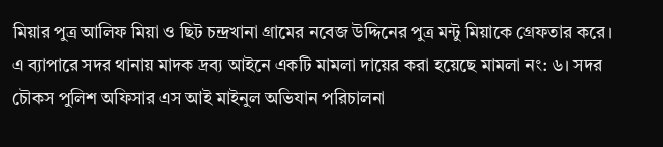মিয়ার পুত্র আলিফ মিয়া ও ছিট চন্দ্রখানা গ্রামের নবেজ উদ্দিনের পুত্র মন্টু মিয়াকে গ্রেফতার করে। এ ব্যাপারে সদর থানায় মাদক দ্রব্য আইনে একটি মামলা দায়ের করা হয়েছে মামলা নং: ৬। সদর চৌকস পুলিশ অফিসার এস আই মাইনুল অভিযান পরিচালনা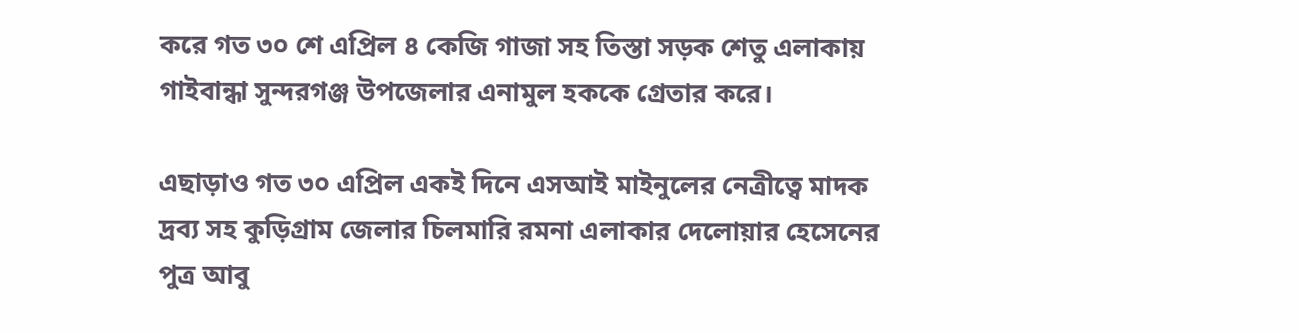করে গত ৩০ শে এপ্রিল ৪ কেজি গাজা সহ তিস্তা সড়ক শেতু এলাকায় গাইবান্ধা সুন্দরগঞ্জ উপজেলার এনামুল হককে গ্রেতার করে।

এছাড়াও গত ৩০ এপ্রিল একই দিনে এসআই মাইনুলের নেত্রীত্বে মাদক দ্রব্য সহ কুড়িগ্রাম জেলার চিলমারি রমনা এলাকার দেলোয়ার হেসেনের পুত্র আবু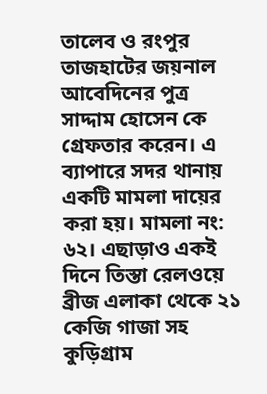তালেব ও রংপুর তাজহাটের জয়নাল আবেদিনের পুত্র সাদ্দাম হোসেন কে গ্রেফতার করেন। এ ব্যাপারে সদর থানায় একটি মামলা দায়ের করা হয়। মামলা নং: ৬২। এছাড়াও একই দিনে তিস্তা রেলওয়ে ব্রীজ এলাকা থেকে ২১ কেজি গাজা সহ কুড়িগ্রাম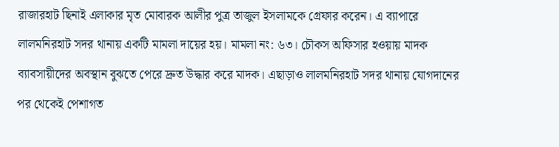রাজারহাট ছিনাই এলাকার মৃত মোবারক আলীর পুত্র তাজুল ইসলামকে গ্রেফার করেন। এ ব্যাপারে লালমনিরহাট সদর থানায় একটি মামলা দায়ের হয়। মামলা নং: ৬৩। চৌকস অফিসার হওয়ায় মাদক ব্যাবসায়ীদের অবস্থান বুঝতে পেরে দ্রুত উদ্ধার করে মাদক। এছাড়াও লালমনিরহাট সদর থানায় যোগদানের পর থেকেই পেশাগত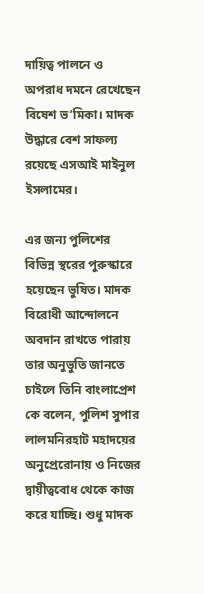দায়িত্ব পালনে ও অপরাধ দমনে রেখেছেন বিষেশ ভ’মিকা। মাদক উদ্ধারে বেশ সাফল্য রয়েছে এসআই মাইনুল ইসলামের।

এর জন্য পুলিশের বিভিন্ন স্থরের পুরুস্কারে হয়েছেন ভুষিত। মাদক বিরোধী আন্দোলনে অবদান রাখতে পারায় তার অনুভুতি জানতে চাইলে তিনি বাংলাপ্রেশ কে বলেন, পুলিশ সুপার লালমনিরহাট মহাদয়ের অনুপ্রেরোনায় ও নিজের দ্বায়ীত্ববোধ থেকে কাজ করে যাচ্ছি। শুধু মাদক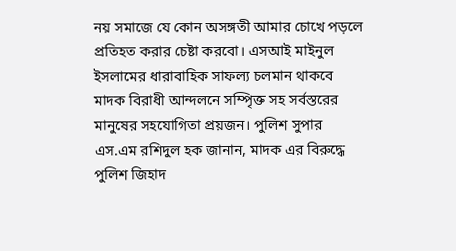নয় সমাজে যে কোন অসঙ্গতী আমার চোখে পড়লে প্রতিহত করার চেষ্টা করবো। এসআই মাইনুল ইসলামের ধারাবাহিক সাফল্য চলমান থাকবে মাদক বিরাধী আন্দলনে সম্পিৃক্ত সহ সর্বস্তরের মানুষের সহযোগিতা প্রয়জন। পুলিশ সুপার এস.এম রশিদুল হক জানান, মাদক এর বিরুদ্ধে পুলিশ জিহাদ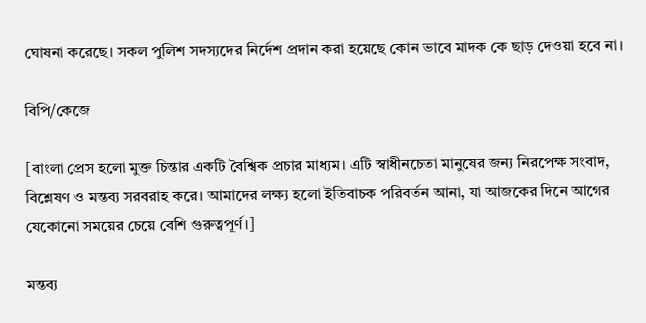ঘোষনা করেছে। সকল পুলিশ সদস্যদের নির্দেশ প্রদান করা হয়েছে কোন ভাবে মাদক কে ছাড় দেওয়া হবে না।

বিপি/কেজে

[বাংলা প্রেস হলো মুক্ত চিন্তার একটি বৈশ্বিক প্রচার মাধ্যম। এটি স্বাধীনচেতা মানুষের জন্য নিরপেক্ষ সংবাদ, বিশ্লেষণ ও মন্তব্য সরবরাহ করে। আমাদের লক্ষ্য হলো ইতিবাচক পরিবর্তন আনা, যা আজকের দিনে আগের যেকোনো সময়ের চেয়ে বেশি গুরুত্বপূর্ণ।]

মন্তব্য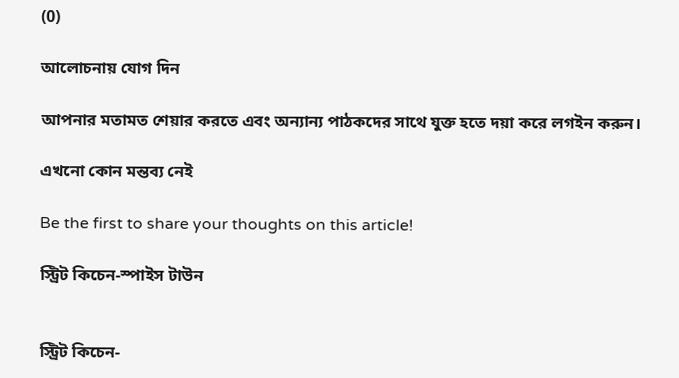(0)

আলোচনায় যোগ দিন

আপনার মতামত শেয়ার করতে এবং অন্যান্য পাঠকদের সাথে যুক্ত হতে দয়া করে লগইন করুন।

এখনো কোন মন্তব্য নেই

Be the first to share your thoughts on this article!

স্ট্রিট কিচেন-স্পাইস টাউন


স্ট্রিট কিচেন-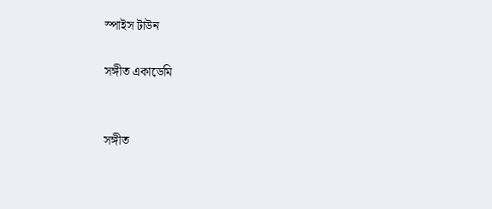স্পাইস টাউন

সঙ্গীত একাডেমি


সঙ্গীত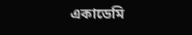একাডেমি